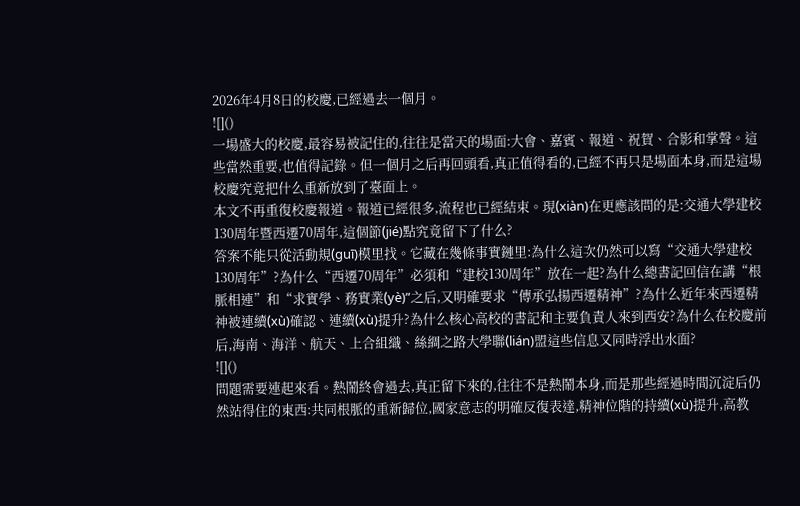2026年4月8日的校慶,已經過去一個月。
![]()
一場盛大的校慶,最容易被記住的,往往是當天的場面:大會、嘉賓、報道、祝賀、合影和掌聲。這些當然重要,也值得記錄。但一個月之后再回頭看,真正值得看的,已經不再只是場面本身,而是這場校慶究竟把什么重新放到了臺面上。
本文不再重復校慶報道。報道已經很多,流程也已經結束。現(xiàn)在更應該問的是:交通大學建校130周年暨西遷70周年,這個節(jié)點究竟留下了什么?
答案不能只從活動規(guī)模里找。它藏在幾條事實鏈里:為什么這次仍然可以寫“交通大學建校130周年”?為什么“西遷70周年”必須和“建校130周年”放在一起?為什么總書記回信在講“根脈相連”和“求實學、務實業(yè)”之后,又明確要求“傳承弘揚西遷精神”?為什么近年來西遷精神被連續(xù)確認、連續(xù)提升?為什么核心高校的書記和主要負責人來到西安?為什么在校慶前后,海南、海洋、航天、上合組織、絲綢之路大學聯(lián)盟這些信息又同時浮出水面?
![]()
問題需要連起來看。熱鬧終會過去,真正留下來的,往往不是熱鬧本身,而是那些經過時間沉淀后仍然站得住的東西:共同根脈的重新歸位,國家意志的明確反復表達,精神位階的持續(xù)提升,高教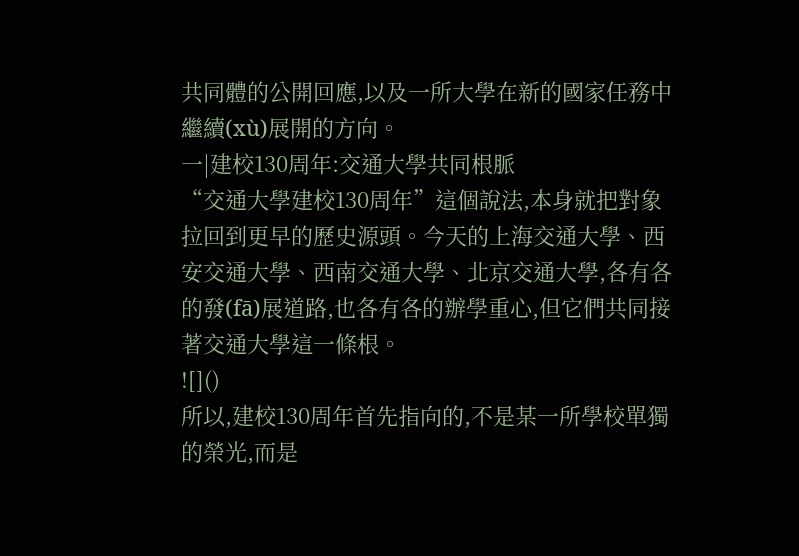共同體的公開回應,以及一所大學在新的國家任務中繼續(xù)展開的方向。
一|建校130周年:交通大學共同根脈
“交通大學建校130周年”這個說法,本身就把對象拉回到更早的歷史源頭。今天的上海交通大學、西安交通大學、西南交通大學、北京交通大學,各有各的發(fā)展道路,也各有各的辦學重心,但它們共同接著交通大學這一條根。
![]()
所以,建校130周年首先指向的,不是某一所學校單獨的榮光,而是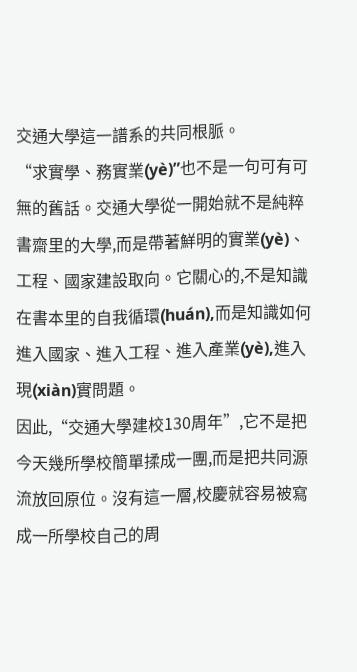交通大學這一譜系的共同根脈。
“求實學、務實業(yè)”也不是一句可有可無的舊話。交通大學從一開始就不是純粹書齋里的大學,而是帶著鮮明的實業(yè)、工程、國家建設取向。它關心的,不是知識在書本里的自我循環(huán),而是知識如何進入國家、進入工程、進入產業(yè),進入現(xiàn)實問題。
因此,“交通大學建校130周年”,它不是把今天幾所學校簡單揉成一團,而是把共同源流放回原位。沒有這一層,校慶就容易被寫成一所學校自己的周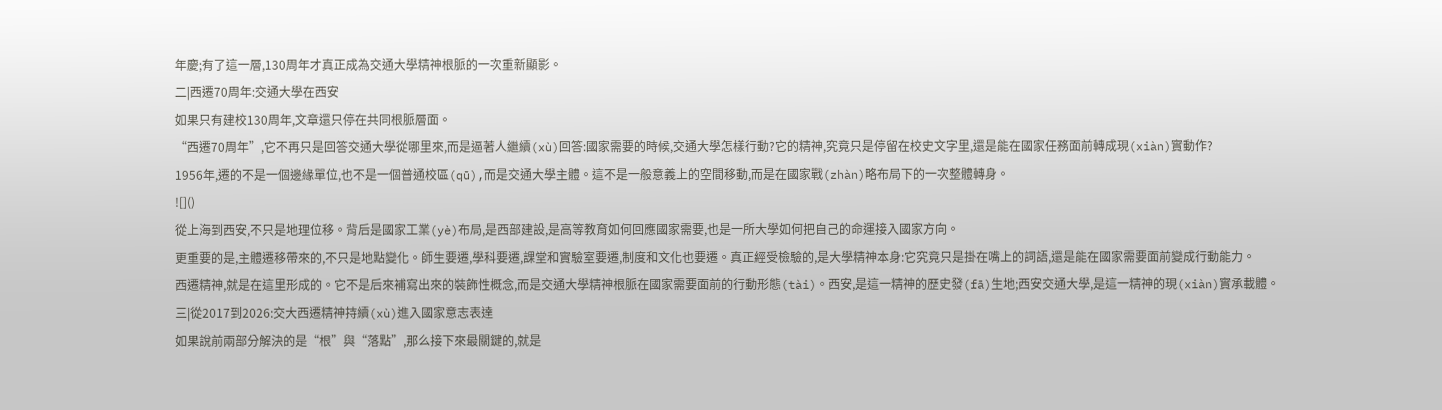年慶;有了這一層,130周年才真正成為交通大學精神根脈的一次重新顯影。
二|西遷70周年:交通大學在西安
如果只有建校130周年,文章還只停在共同根脈層面。
“西遷70周年”,它不再只是回答交通大學從哪里來,而是逼著人繼續(xù)回答:國家需要的時候,交通大學怎樣行動?它的精神,究竟只是停留在校史文字里,還是能在國家任務面前轉成現(xiàn)實動作?
1956年,遷的不是一個邊緣單位,也不是一個普通校區(qū),而是交通大學主體。這不是一般意義上的空間移動,而是在國家戰(zhàn)略布局下的一次整體轉身。
![]()
從上海到西安,不只是地理位移。背后是國家工業(yè)布局,是西部建設,是高等教育如何回應國家需要,也是一所大學如何把自己的命運接入國家方向。
更重要的是,主體遷移帶來的,不只是地點變化。師生要遷,學科要遷,課堂和實驗室要遷,制度和文化也要遷。真正經受檢驗的,是大學精神本身:它究竟只是掛在嘴上的詞語,還是能在國家需要面前變成行動能力。
西遷精神,就是在這里形成的。它不是后來補寫出來的裝飾性概念,而是交通大學精神根脈在國家需要面前的行動形態(tài)。西安,是這一精神的歷史發(fā)生地;西安交通大學,是這一精神的現(xiàn)實承載體。
三|從2017到2026:交大西遷精神持續(xù)進入國家意志表達
如果說前兩部分解決的是“根”與“落點”,那么接下來最關鍵的,就是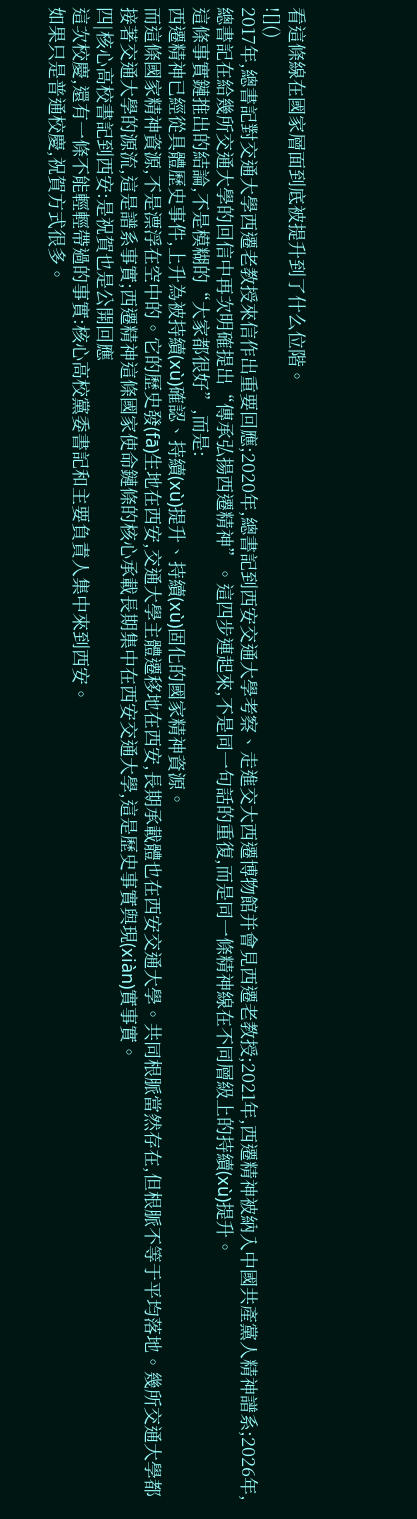看這條線在國家層面到底被提升到了什么位階。
![]()
2017年,總書記對交通大學西遷老教授來信作出重要回應;2020年,總書記到西安交通大學考察、走進交大西遷博物館并會見西遷老教授;2021年,西遷精神被納入中國共產黨人精神譜系;2026年,總書記在給幾所交通大學的回信中再次明確提出“傳承弘揚西遷精神”。這四步連起來,不是同一句話的重復,而是同一條精神線在不同層級上的持續(xù)提升。
這條事實鏈推出的結論,不是模糊的“大家都很好”,而是:
西遷精神已經從具體歷史事件,上升為被持續(xù)確認、持續(xù)提升、持續(xù)固化的國家精神資源。
而這條國家精神資源,不是漂浮在空中的。它的歷史發(fā)生地在西安,交通大學主體遷移地在西安,長期承載體也在西安交通大學。共同根脈當然存在,但根脈不等于平均落地。幾所交通大學都接著交通大學的源流,這是譜系事實;西遷精神這條國家使命鏈條的核心承載長期集中在西安交通大學,這是歷史事實與現(xiàn)實事實。
四|核心高校書記到西安:是祝賀也是公開回應
這次校慶,還有一條不能輕輕帶過的事實:核心高校黨委書記和主要負責人集中來到西安。
如果只是普通校慶,祝賀方式很多。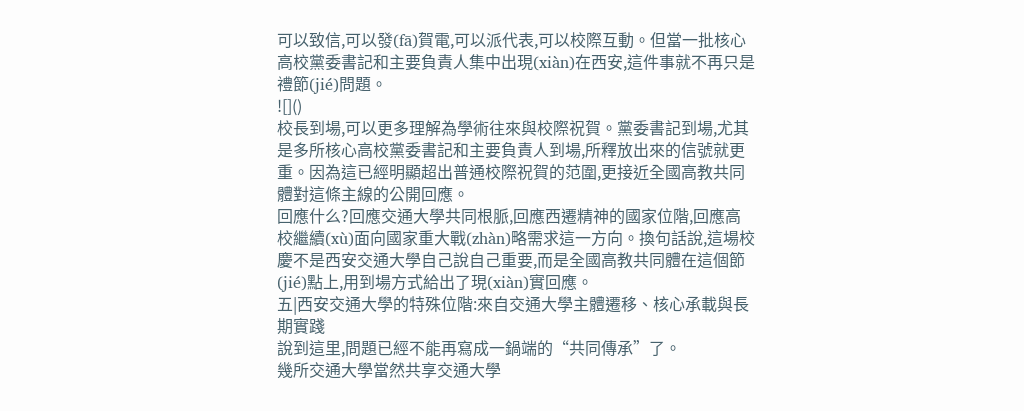可以致信,可以發(fā)賀電,可以派代表,可以校際互動。但當一批核心高校黨委書記和主要負責人集中出現(xiàn)在西安,這件事就不再只是禮節(jié)問題。
![]()
校長到場,可以更多理解為學術往來與校際祝賀。黨委書記到場,尤其是多所核心高校黨委書記和主要負責人到場,所釋放出來的信號就更重。因為這已經明顯超出普通校際祝賀的范圍,更接近全國高教共同體對這條主線的公開回應。
回應什么?回應交通大學共同根脈,回應西遷精神的國家位階,回應高校繼續(xù)面向國家重大戰(zhàn)略需求這一方向。換句話說,這場校慶不是西安交通大學自己說自己重要,而是全國高教共同體在這個節(jié)點上,用到場方式給出了現(xiàn)實回應。
五|西安交通大學的特殊位階:來自交通大學主體遷移、核心承載與長期實踐
說到這里,問題已經不能再寫成一鍋端的“共同傳承”了。
幾所交通大學當然共享交通大學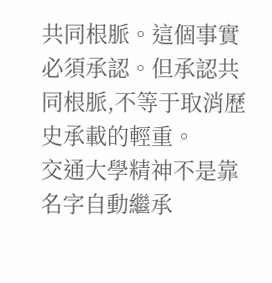共同根脈。這個事實必須承認。但承認共同根脈,不等于取消歷史承載的輕重。
交通大學精神不是靠名字自動繼承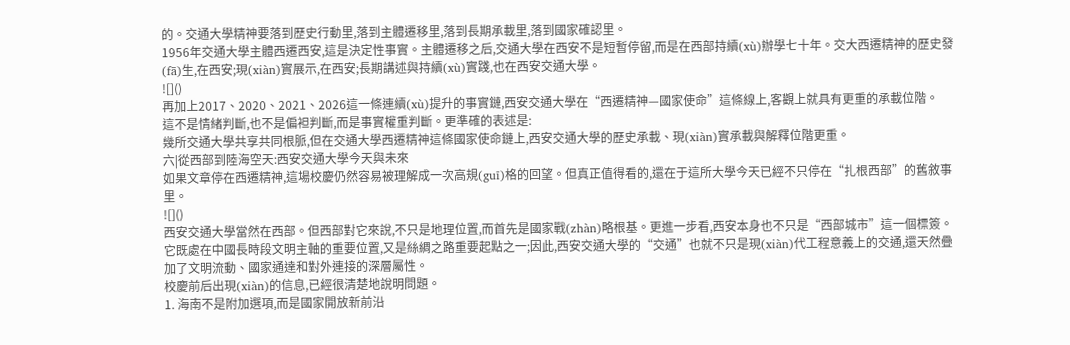的。交通大學精神要落到歷史行動里,落到主體遷移里,落到長期承載里,落到國家確認里。
1956年交通大學主體西遷西安,這是決定性事實。主體遷移之后,交通大學在西安不是短暫停留,而是在西部持續(xù)辦學七十年。交大西遷精神的歷史發(fā)生,在西安;現(xiàn)實展示,在西安;長期講述與持續(xù)實踐,也在西安交通大學。
![]()
再加上2017、2020、2021、2026這一條連續(xù)提升的事實鏈,西安交通大學在“西遷精神—國家使命”這條線上,客觀上就具有更重的承載位階。
這不是情緒判斷,也不是偏袒判斷,而是事實權重判斷。更準確的表述是:
幾所交通大學共享共同根脈,但在交通大學西遷精神這條國家使命鏈上,西安交通大學的歷史承載、現(xiàn)實承載與解釋位階更重。
六|從西部到陸海空天:西安交通大學今天與未來
如果文章停在西遷精神,這場校慶仍然容易被理解成一次高規(guī)格的回望。但真正值得看的,還在于這所大學今天已經不只停在“扎根西部”的舊敘事里。
![]()
西安交通大學當然在西部。但西部對它來說,不只是地理位置,而首先是國家戰(zhàn)略根基。更進一步看,西安本身也不只是“西部城市”這一個標簽。它既處在中國長時段文明主軸的重要位置,又是絲綢之路重要起點之一;因此,西安交通大學的“交通”也就不只是現(xiàn)代工程意義上的交通,還天然疊加了文明流動、國家通達和對外連接的深層屬性。
校慶前后出現(xiàn)的信息,已經很清楚地說明問題。
1. 海南不是附加選項,而是國家開放新前沿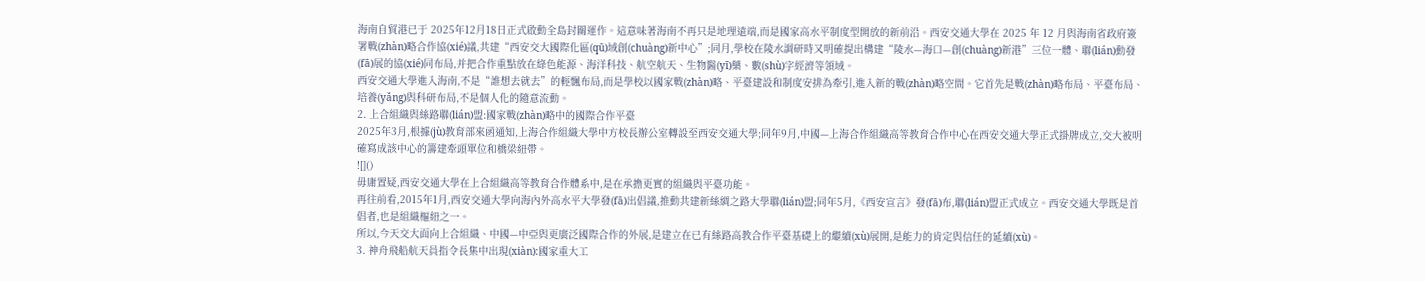海南自貿港已于 2025年12月18日正式啟動全島封關運作。這意味著海南不再只是地理遠端,而是國家高水平制度型開放的新前沿。西安交通大學在 2025 年 12 月與海南省政府簽署戰(zhàn)略合作協(xié)議,共建“西安交大國際化區(qū)域創(chuàng)新中心”;同月,學校在陵水調研時又明確提出構建“陵水—海口—創(chuàng)新港”三位一體、聯(lián)動發(fā)展的協(xié)同布局,并把合作重點放在綠色能源、海洋科技、航空航天、生物醫(yī)藥、數(shù)字經濟等領域。
西安交通大學進入海南,不是“誰想去就去”的輕飄布局,而是學校以國家戰(zhàn)略、平臺建設和制度安排為牽引,進入新的戰(zhàn)略空間。它首先是戰(zhàn)略布局、平臺布局、培養(yǎng)與科研布局,不是個人化的隨意流動。
2. 上合組織與絲路聯(lián)盟:國家戰(zhàn)略中的國際合作平臺
2025年3月,根據(jù)教育部來函通知,上海合作組織大學中方校長辦公室轉設至西安交通大學;同年9月,中國—上海合作組織高等教育合作中心在西安交通大學正式掛牌成立,交大被明確寫成該中心的籌建牽頭單位和橋梁紐帶。
![]()
毋庸置疑,西安交通大學在上合組織高等教育合作體系中,是在承擔更實的組織與平臺功能。
再往前看,2015年1月,西安交通大學向海內外高水平大學發(fā)出倡議,推動共建新絲綢之路大學聯(lián)盟;同年5月,《西安宣言》發(fā)布,聯(lián)盟正式成立。西安交通大學既是首倡者,也是組織樞紐之一。
所以,今天交大面向上合組織、中國—中亞與更廣泛國際合作的外展,是建立在已有絲路高教合作平臺基礎上的繼續(xù)展開,是能力的肯定與信任的延續(xù)。
3. 神舟飛船航天員指令長集中出現(xiàn):國家重大工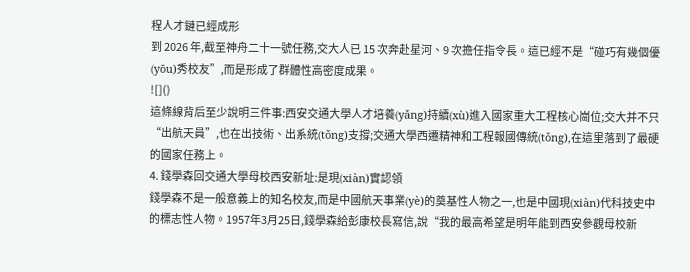程人才鏈已經成形
到 2026 年,截至神舟二十一號任務,交大人已 15 次奔赴星河、9 次擔任指令長。這已經不是“碰巧有幾個優(yōu)秀校友”,而是形成了群體性高密度成果。
![]()
這條線背后至少說明三件事:西安交通大學人才培養(yǎng)持續(xù)進入國家重大工程核心崗位;交大并不只“出航天員”,也在出技術、出系統(tǒng)支撐;交通大學西遷精神和工程報國傳統(tǒng),在這里落到了最硬的國家任務上。
4. 錢學森回交通大學母校西安新址:是現(xiàn)實認領
錢學森不是一般意義上的知名校友,而是中國航天事業(yè)的奠基性人物之一,也是中國現(xiàn)代科技史中的標志性人物。1957年3月25日,錢學森給彭康校長寫信,說“我的最高希望是明年能到西安參觀母校新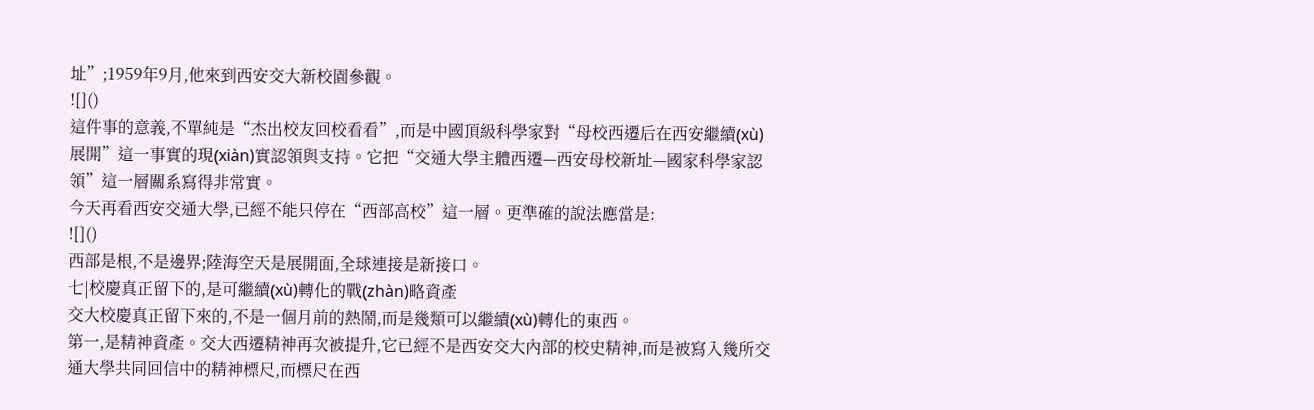址”;1959年9月,他來到西安交大新校園參觀。
![]()
這件事的意義,不單純是“杰出校友回校看看”,而是中國頂級科學家對“母校西遷后在西安繼續(xù)展開”這一事實的現(xiàn)實認領與支持。它把“交通大學主體西遷—西安母校新址—國家科學家認領”這一層關系寫得非常實。
今天再看西安交通大學,已經不能只停在“西部高校”這一層。更準確的說法應當是:
![]()
西部是根,不是邊界;陸海空天是展開面,全球連接是新接口。
七|校慶真正留下的,是可繼續(xù)轉化的戰(zhàn)略資產
交大校慶真正留下來的,不是一個月前的熱鬧,而是幾類可以繼續(xù)轉化的東西。
第一,是精神資產。交大西遷精神再次被提升,它已經不是西安交大內部的校史精神,而是被寫入幾所交通大學共同回信中的精神標尺,而標尺在西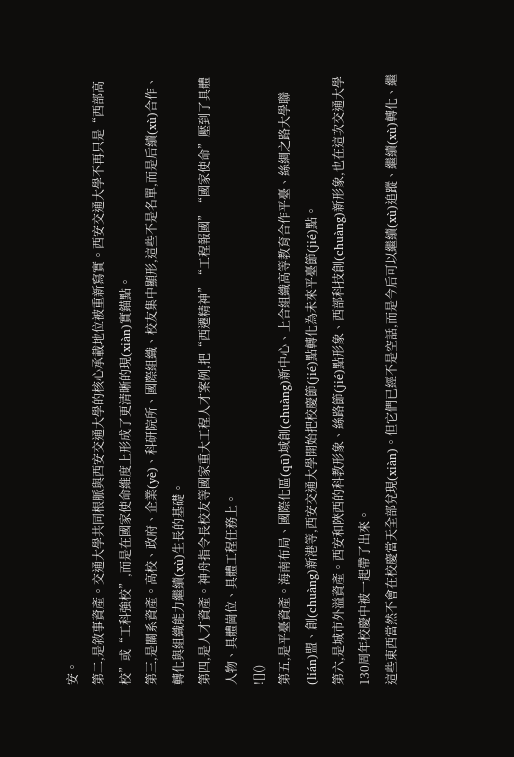安。
第二,是敘事資產。交通大學共同根脈與西安交通大學的核心承載地位被重新寫實。西安交通大學不再只是“西部高校”或“工科強校”,而是在國家使命維度上形成了更清晰的現(xiàn)實錨點。
第三,是關系資產。高校、政府、企業(yè)、科研院所、國際組織、校友集中顯形,這些不是名單,而是后續(xù)合作、轉化與組織能力繼續(xù)生長的基礎。
第四,是人才資產。神舟指令長校友等國家重大工程人才案例,把“西遷精神”“工程報國”“國家使命”壓到了具體人物、具體崗位、具體工程任務上。
![]()
第五,是平臺資產。海南布局、國際化區(qū)域創(chuàng)新中心、上合組織高等教育合作平臺、絲綢之路大學聯(lián)盟、創(chuàng)新港等,西安交通大學開始把校慶節(jié)點轉化為未來平臺節(jié)點。
第六,是城市外溢資產。西安和陜西的科教形象、絲路節(jié)點形象、西部科技創(chuàng)新形象,也在這次交通大學130周年校慶中被一起帶了出來。
這些東西當然不會在校慶當天全部兌現(xiàn)。但它們已經不是空話,而是今后可以繼續(xù)追蹤、繼續(xù)轉化、繼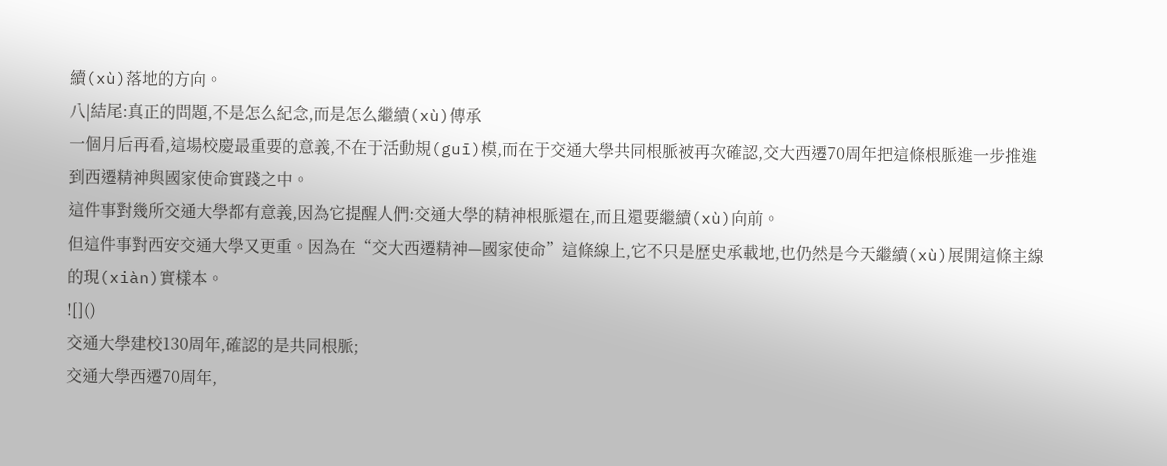續(xù)落地的方向。
八|結尾:真正的問題,不是怎么紀念,而是怎么繼續(xù)傳承
一個月后再看,這場校慶最重要的意義,不在于活動規(guī)模,而在于交通大學共同根脈被再次確認,交大西遷70周年把這條根脈進一步推進到西遷精神與國家使命實踐之中。
這件事對幾所交通大學都有意義,因為它提醒人們:交通大學的精神根脈還在,而且還要繼續(xù)向前。
但這件事對西安交通大學又更重。因為在“交大西遷精神—國家使命”這條線上,它不只是歷史承載地,也仍然是今天繼續(xù)展開這條主線的現(xiàn)實樣本。
![]()
交通大學建校130周年,確認的是共同根脈;
交通大學西遷70周年,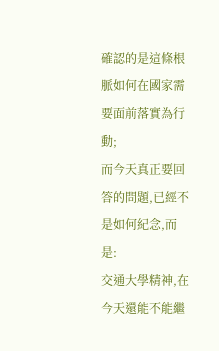確認的是這條根脈如何在國家需要面前落實為行動;
而今天真正要回答的問題,已經不是如何紀念,而是:
交通大學精神,在今天還能不能繼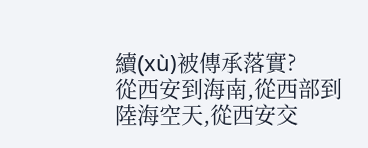續(xù)被傳承落實?
從西安到海南,從西部到陸海空天,從西安交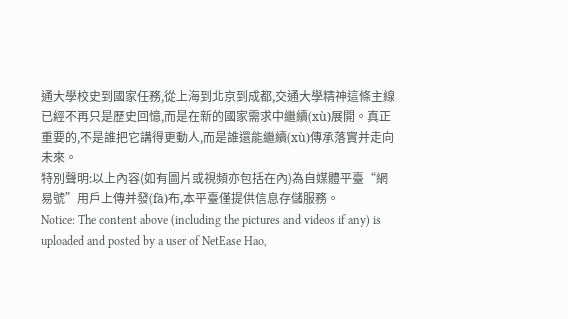通大學校史到國家任務,從上海到北京到成都,交通大學精神這條主線已經不再只是歷史回憶,而是在新的國家需求中繼續(xù)展開。真正重要的,不是誰把它講得更動人,而是誰還能繼續(xù)傳承落實并走向未來。
特別聲明:以上內容(如有圖片或視頻亦包括在內)為自媒體平臺“網易號”用戶上傳并發(fā)布,本平臺僅提供信息存儲服務。
Notice: The content above (including the pictures and videos if any) is uploaded and posted by a user of NetEase Hao,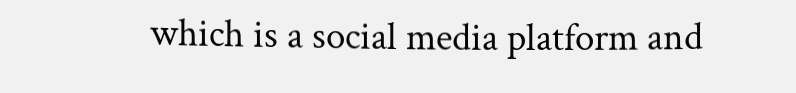which is a social media platform and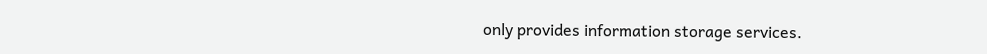only provides information storage services.